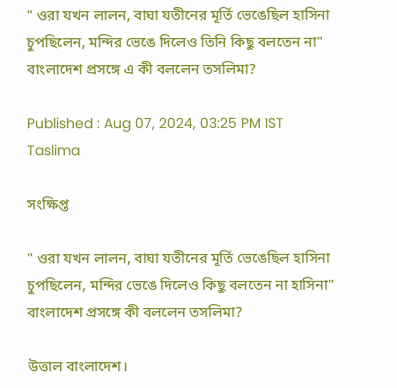" ওরা যখন লালন, বাঘা যতীনের মূর্তি ভেঙেছিল হাসিনা চুপছিলেন, মন্দির ভেঙে দিলেও তিনি কিছু বলতেন না" বাংলাদেশ প্রসঙ্গে এ কী বললেন তসলিমা?

Published : Aug 07, 2024, 03:25 PM IST
Taslima

সংক্ষিপ্ত

" ওরা যখন লালন, বাঘা যতীনের মূর্তি ভেঙেছিল হাসিনা চুপছিলেন, মন্দির ভেঙে দিলেও কিছু বলতেন না হাসিনা" বাংলাদেশ প্রসঙ্গে কী বললেন তসলিমা?

উত্তাল বাংলাদেশ।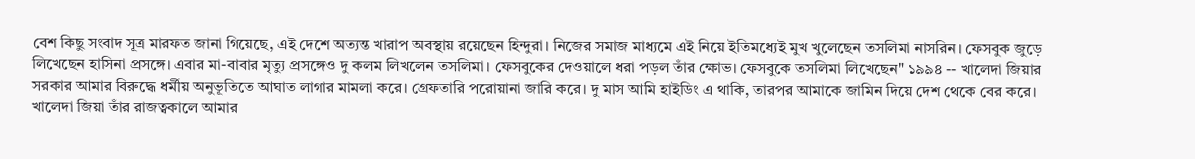বেশ কিছু সংবাদ সূত্র মারফত জানা গিয়েছে, এই দেশে অত্যন্ত খারাপ অবস্থায় রয়েছেন হিন্দুরা। নিজের সমাজ মাধ্যমে এই নিয়ে ইতিমধ্যেই মুখ খুলেছেন তসলিমা নাসরিন। ফেসবুক জুড়ে লিখেছেন হাসিনা প্রসঙ্গে। এবার মা-বাবার মৃত্যু প্রসঙ্গেও দু কলম লিখলেন তসলিমা। ফেসবুকের দেওয়ালে ধরা পড়ল তাঁর ক্ষোভ। ফেসবুকে তসলিমা লিখেছেন" ১৯৯৪ -- খালেদা জিয়ার সরকার আমার বিরুদ্ধে ধর্মীয় অনুভূতিতে আঘাত লাগার মামলা করে। গ্রেফতারি পরোয়ানা জারি করে। দু মাস আমি হাইডিং এ থাকি, তারপর আমাকে জামিন দিয়ে দেশ থেকে বের করে। খালেদা জিয়া তাঁর রাজত্বকালে আমার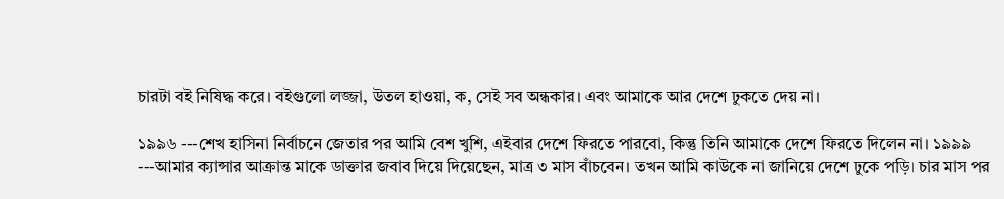চারটা বই নিষিদ্ধ করে। বইগুলো লজ্জা, উতল হাওয়া, ক, সেই সব অন্ধকার। এবং আমাকে আর দেশে ঢুকতে দেয় না।

১৯৯৬ ---শেখ হাসিনা নির্বাচনে জেতার পর আমি বেশ খুশি, এইবার দেশে ফিরতে পারবো, কিন্তু তিনি আমাকে দেশে ফিরতে দিলেন না। ১৯৯৯ ---আমার ক্যান্সার আক্রান্ত মাকে ডাক্তার জবাব দিয়ে দিয়েছেন, মাত্র ৩ মাস বাঁচবেন। তখন আমি কাউকে না জানিয়ে দেশে ঢুকে পড়ি। চার মাস পর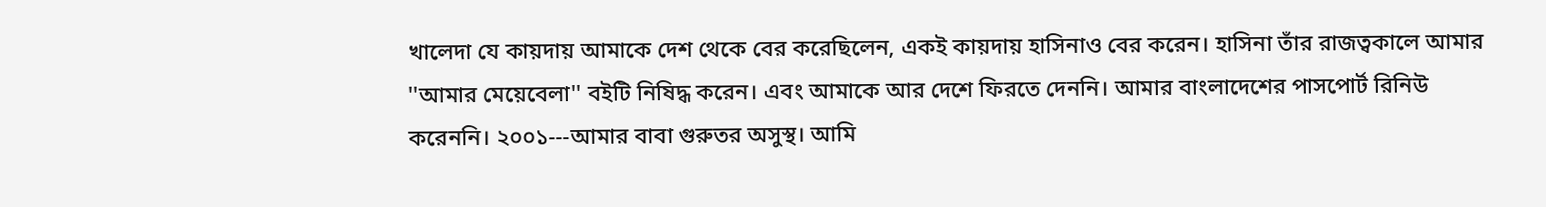খালেদা যে কায়দায় আমাকে দেশ থেকে বের করেছিলেন, একই কায়দায় হাসিনাও বের করেন। হাসিনা তাঁর রাজত্বকালে আমার ''আমার মেয়েবেলা'' বইটি নিষিদ্ধ করেন। এবং আমাকে আর দেশে ফিরতে দেননি। আমার বাংলাদেশের পাসপোর্ট রিনিউ করেননি। ২০০১---আমার বাবা গুরুতর অসুস্থ। আমি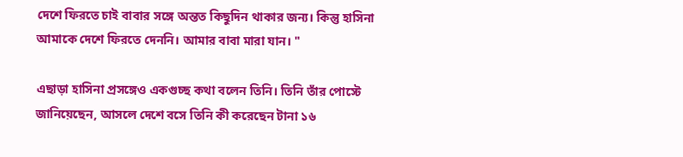দেশে ফিরতে চাই বাবার সঙ্গে অন্তত কিছুদিন থাকার জন্য। কিন্তু হাসিনা আমাকে দেশে ফিরতে দেননি। আমার বাবা মারা যান। "

এছাড়া হাসিনা প্রসঙ্গেও একগুচ্ছ কথা বলেন তিনি। তিনি তাঁর পোস্টে জানিয়েছেন, আসলে দেশে বসে তিনি কী করেছেন টানা ১৬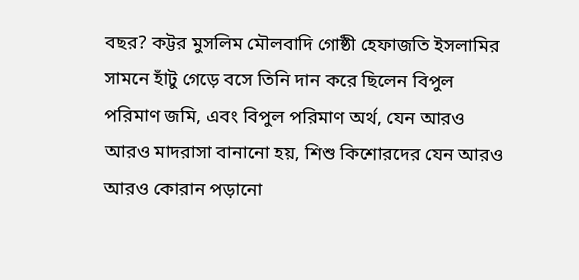বছর? কট্টর মুসলিম মৌলবাদি গোষ্ঠী হেফাজতি ইসলামির সামনে হাঁটু গেড়ে বসে তিনি দান করে ছিলেন বিপুল পরিমাণ জমি, এবং বিপুল পরিমাণ অর্থ, যেন আরও আরও মাদরাসা বানানো হয়, শিশু কিশোরদের যেন আরও আরও কোরান পড়ানো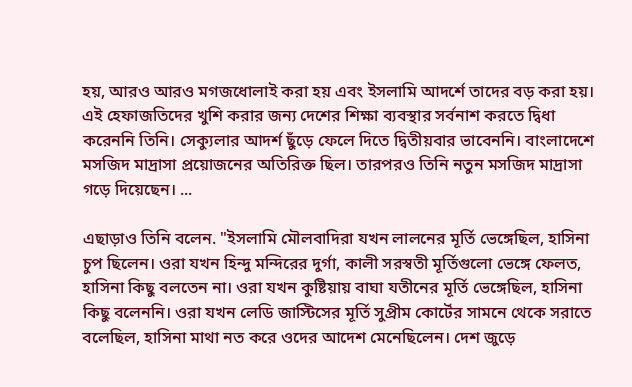হয়, আরও আরও মগজধোলাই করা হয় এবং ইসলামি আদর্শে তাদের বড় করা হয়। এই হেফাজতিদের খুশি করার জন্য দেশের শিক্ষা ব্যবস্থার সর্বনাশ করতে দ্বিধা করেননি তিনি। সেক্যুলার আদর্শ ছুঁড়ে ফেলে দিতে দ্বিতীয়বার ভাবেননি। বাংলাদেশে মসজিদ মাদ্রাসা প্রয়োজনের অতিরিক্ত ছিল। তারপরও তিনি নতুন মসজিদ মাদ্রাসা গড়ে দিয়েছেন। ...

এছাড়াও তিনি বলেন. "ইসলামি মৌলবাদিরা যখন লালনের মূর্তি ভেঙ্গেছিল, হাসিনা চুপ ছিলেন। ওরা যখন হিন্দু মন্দিরের দুর্গা, কালী সরস্বতী মূর্তিগুলো ভেঙ্গে ফেলত, হাসিনা কিছু বলতেন না। ওরা যখন কুষ্টিয়ায় বাঘা যতীনের মূর্তি ভেঙ্গেছিল, হাসিনা কিছু বলেননি। ওরা যখন লেডি জাস্টিসের মূর্তি সুপ্রীম কোর্টের সামনে থেকে সরাতে বলেছিল, হাসিনা মাথা নত করে ওদের আদেশ মেনেছিলেন। দেশ জুড়ে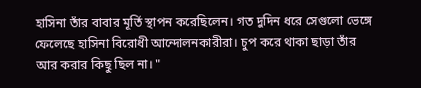হাসিনা তাঁর বাবার মূর্তি স্থাপন করেছিলেন। গত দুদিন ধরে সেগুলো ভেঙ্গে ফেলেছে হাসিনা বিরোধী আন্দোলনকারীরা। চুপ করে থাকা ছাড়া তাঁর আর করার কিছু ছিল না। "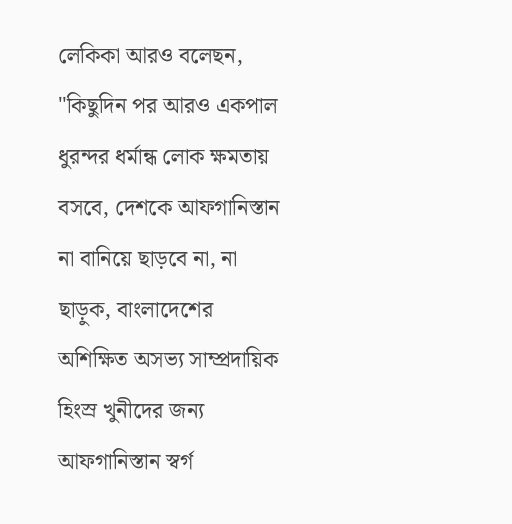লেকিকা আরও বলেছন, "কিছুদিন পর আরও একপাল ধুরন্দর ধর্মান্ধ লোক ক্ষমতায় বসবে, দেশকে আফগানিস্তান না বানিয়ে ছাড়বে না, না ছাড়ুক, বাংলাদেশের অশিক্ষিত অসভ্য সাম্প্রদায়িক হিংস্র খুনীদের জন্য আফগানিস্তান স্বর্গ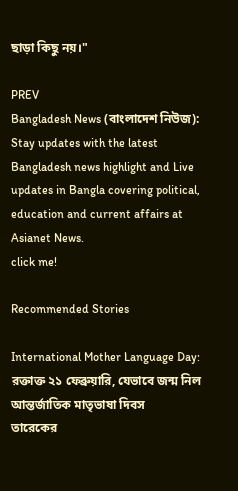ছাড়া কিছু নয়।"

PREV
Bangladesh News (বাংলাদেশ নিউজ): Stay updates with the latest Bangladesh news highlight and Live updates in Bangla covering political, education and current affairs at Asianet News.
click me!

Recommended Stories

International Mother Language Day: রক্তাক্ত ২১ ফেব্রুয়ারি, যেভাবে জন্ম নিল আন্তর্জাতিক মাতৃভাষা দিবস
তারেকের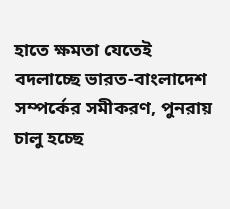হাতে ক্ষমতা যেতেই বদলাচ্ছে ভারত-বাংলাদেশ সম্পর্কের সমীকরণ, পুনরায় চালু হচ্ছে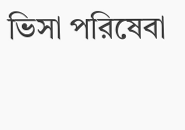ভিসা পরিষেবা